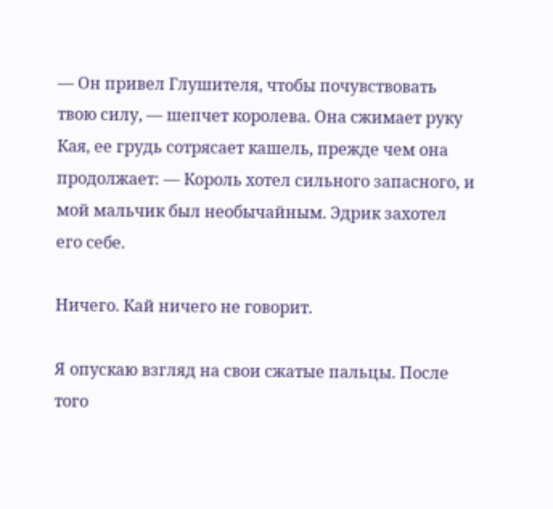— Он привел Глушителя, чтобы почувствовать твою силу, — шепчет королева. Она сжимает руку Кая, ее грудь сотрясает кашель, прежде чем она продолжает: — Король хотел сильного запасного, и мой мальчик был необычайным. Эдрик захотел его себе.

Ничего. Кай ничего не говорит.

Я опускаю взгляд на свои сжатые пальцы. После того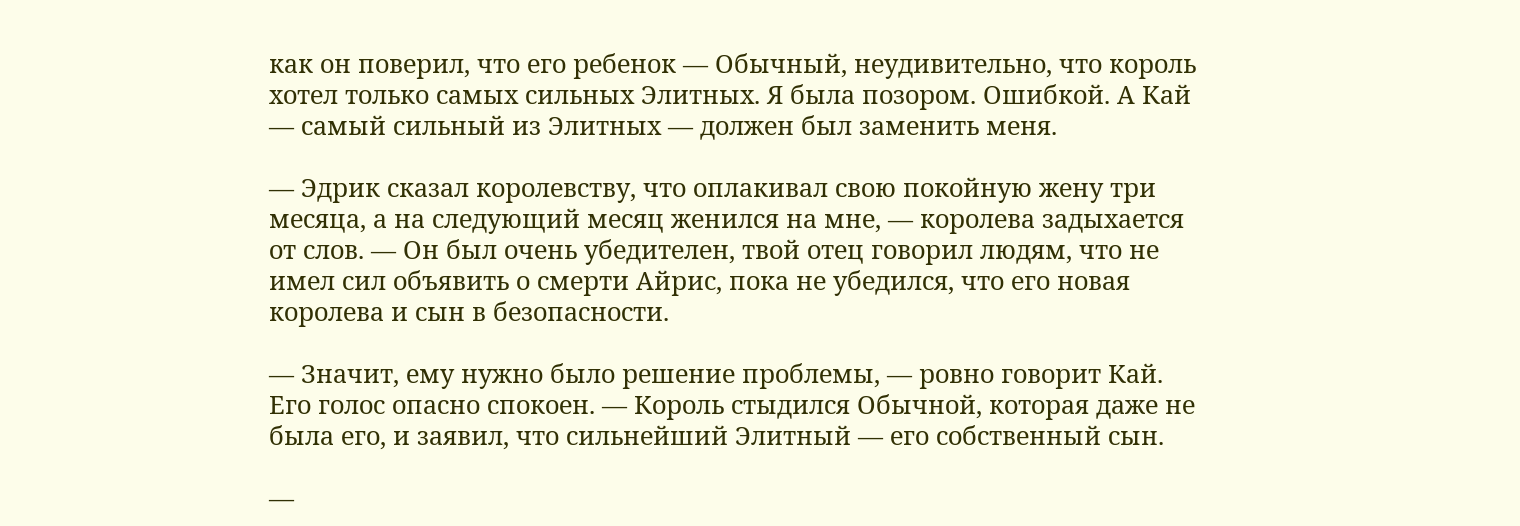как он поверил, что его ребенок — Обычный, неудивительно, что король хотел только самых сильных Элитных. Я была позором. Ошибкой. А Кай — самый сильный из Элитных — должен был заменить меня.

— Эдрик сказал королевству, что оплакивал свою покойную жену три месяца, а на следующий месяц женился на мне, — королева задыхается от слов. — Он был очень убедителен, твой отец говорил людям, что не имел сил объявить о смерти Айрис, пока не убедился, что его новая королева и сын в безопасности.

— Значит, ему нужно было решение проблемы, — ровно говорит Кай. Его голос опасно спокоен. — Король стыдился Обычной, которая даже не была его, и заявил, что сильнейший Элитный — его собственный сын.

—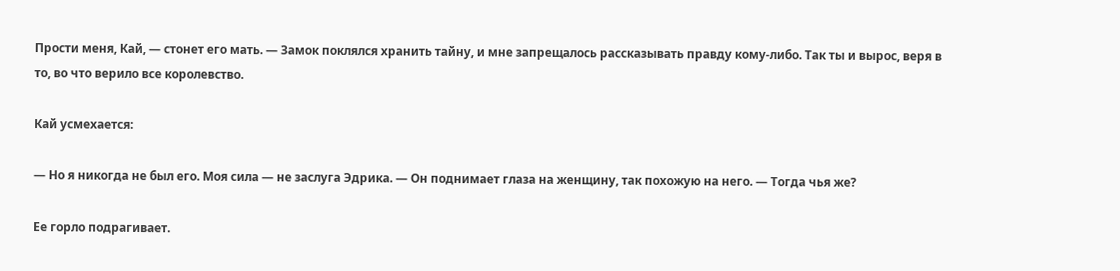Прости меня, Кай, — стонет его мать. — Замок поклялся хранить тайну, и мне запрещалось рассказывать правду кому-либо. Так ты и вырос, веря в то, во что верило все королевство.

Кай усмехается:

— Но я никогда не был его. Моя сила — не заслуга Эдрика. — Он поднимает глаза на женщину, так похожую на него. — Тогда чья же?

Ее горло подрагивает.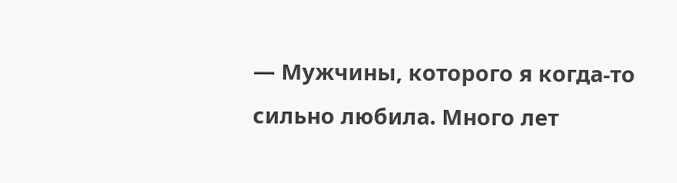— Мужчины, которого я когда-то сильно любила. Много лет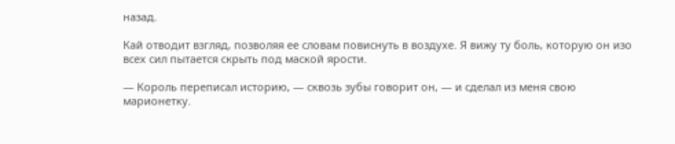назад.

Кай отводит взгляд, позволяя ее словам повиснуть в воздухе. Я вижу ту боль, которую он изо всех сил пытается скрыть под маской ярости.

— Король переписал историю, — сквозь зубы говорит он, — и сделал из меня свою марионетку.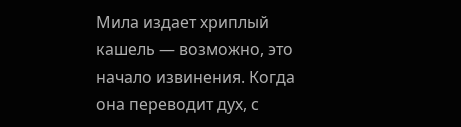Мила издает хриплый кашель — возможно, это начало извинения. Когда она переводит дух, с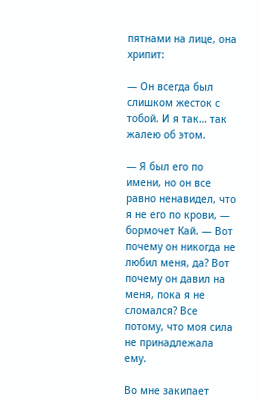пятнами на лице, она хрипит:

— Он всегда был слишком жесток с тобой. И я так… так жалею об этом.

— Я был его по имени, но он все равно ненавидел, что я не его по крови, — бормочет Кай. — Вот почему он никогда не любил меня, да? Вот почему он давил на меня, пока я не сломался? Все потому, что моя сила не принадлежала ему.

Во мне закипает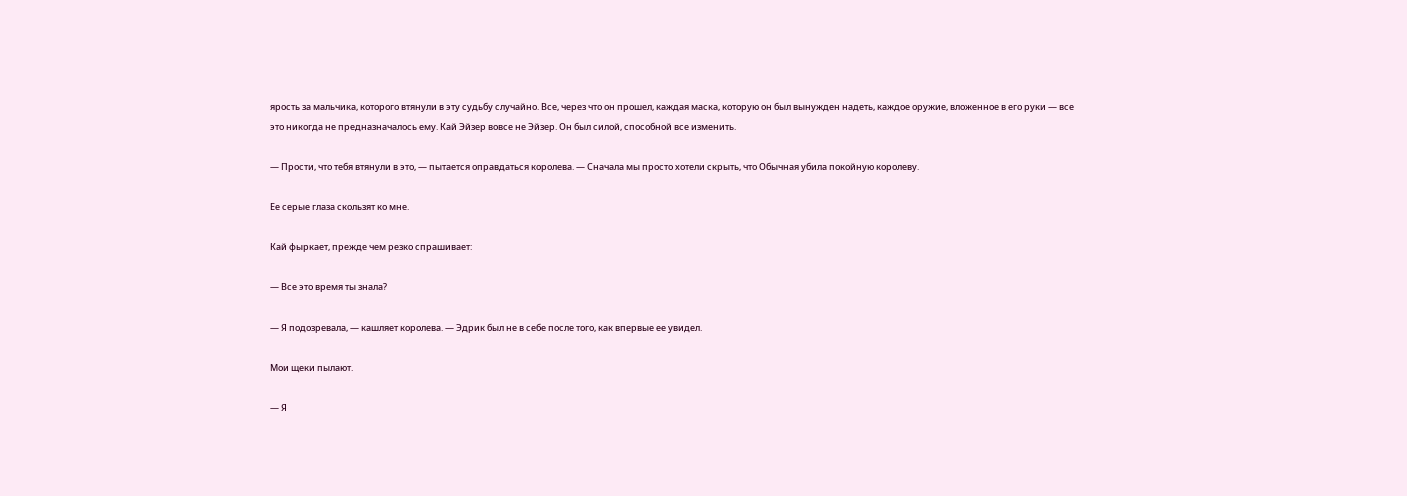ярость за мальчика, которого втянули в эту судьбу случайно. Все, через что он прошел, каждая маска, которую он был вынужден надеть, каждое оружие, вложенное в его руки — все это никогда не предназначалось ему. Кай Эйзер вовсе не Эйзер. Он был силой, способной все изменить.

— Прости, что тебя втянули в это, — пытается оправдаться королева. — Сначала мы просто хотели скрыть, что Обычная убила покойную королеву.

Ее серые глаза скользят ко мне.

Кай фыркает, прежде чем резко спрашивает:

— Все это время ты знала?

— Я подозревала, — кашляет королева. — Эдрик был не в себе после того, как впервые ее увидел.

Мои щеки пылают.

— Я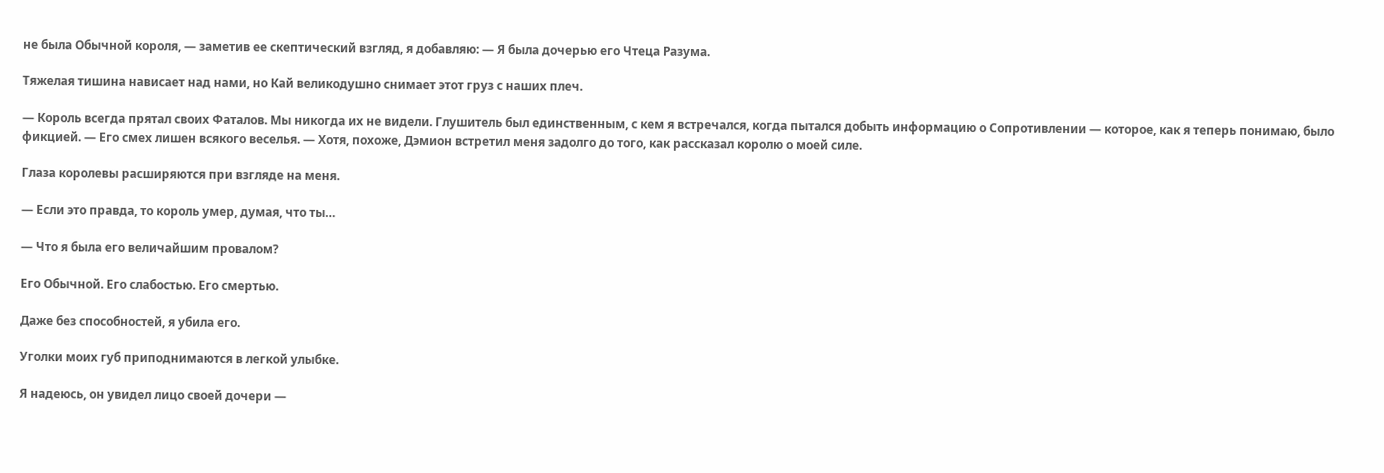не была Обычной короля, — заметив ее скептический взгляд, я добавляю: — Я была дочерью его Чтеца Разума.

Тяжелая тишина нависает над нами, но Кай великодушно снимает этот груз с наших плеч.

— Король всегда прятал своих Фаталов. Мы никогда их не видели. Глушитель был единственным, с кем я встречался, когда пытался добыть информацию о Сопротивлении — которое, как я теперь понимаю, было фикцией. — Его смех лишен всякого веселья. — Хотя, похоже, Дэмион встретил меня задолго до того, как рассказал королю о моей силе.

Глаза королевы расширяются при взгляде на меня.

— Если это правда, то король умер, думая, что ты…

— Что я была его величайшим провалом?

Его Обычной. Его слабостью. Его смертью.

Даже без способностей, я убила его.

Уголки моих губ приподнимаются в легкой улыбке.

Я надеюсь, он увидел лицо своей дочери —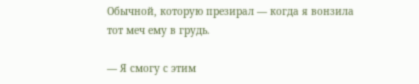Обычной, которую презирал — когда я вонзила тот меч ему в грудь.

— Я смогу с этим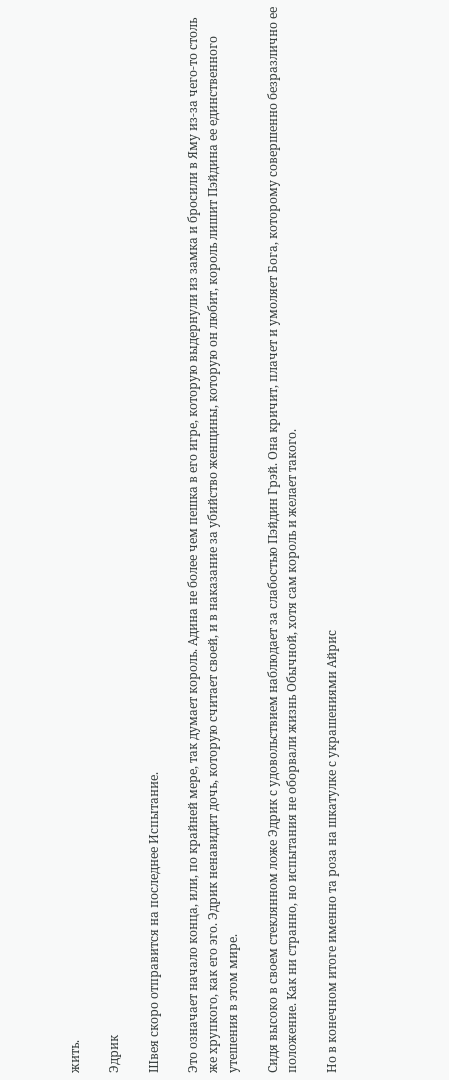жить.

Эдрик

Швея скоро отправится на последнее Испытание.

Это означает начало конца, или, по крайней мере, так думает король. Адина не более чем пешка в его игре, которую выдернули из замка и бросили в Яму из-за чего-то столь же хрупкого, как его эго. Эдрик ненавидит дочь, которую считает своей, и в наказание за убийство женщины, которую он любит, король лишит Пэйдина ее единственного утешения в этом мире.

Сидя высоко в своем стеклянном ложе Эдрик с удовольствием наблюдает за слабостью Пэйдин Грэй. Она кричит, плачет и умоляет Бога, которому совершенно безразлично ее положение. Как ни странно, но испытания не оборвали жизнь Обычной, хотя сам король и желает такого.

Но в конечном итоге именно та роза на шкатулке с украшениями Айрис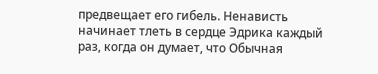предвещает его гибель. Ненависть начинает тлеть в сердце Эдрика каждый раз, когда он думает, что Обычная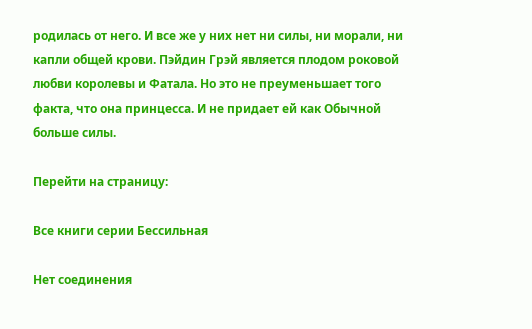родилась от него. И все же у них нет ни силы, ни морали, ни капли общей крови. Пэйдин Грэй является плодом роковой любви королевы и Фатала. Но это не преуменьшает того факта, что она принцесса. И не придает ей как Обычной больше силы.

Перейти на страницу:

Все книги серии Бессильная

Нет соединения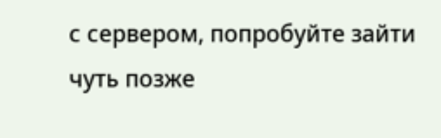с сервером, попробуйте зайти чуть позже